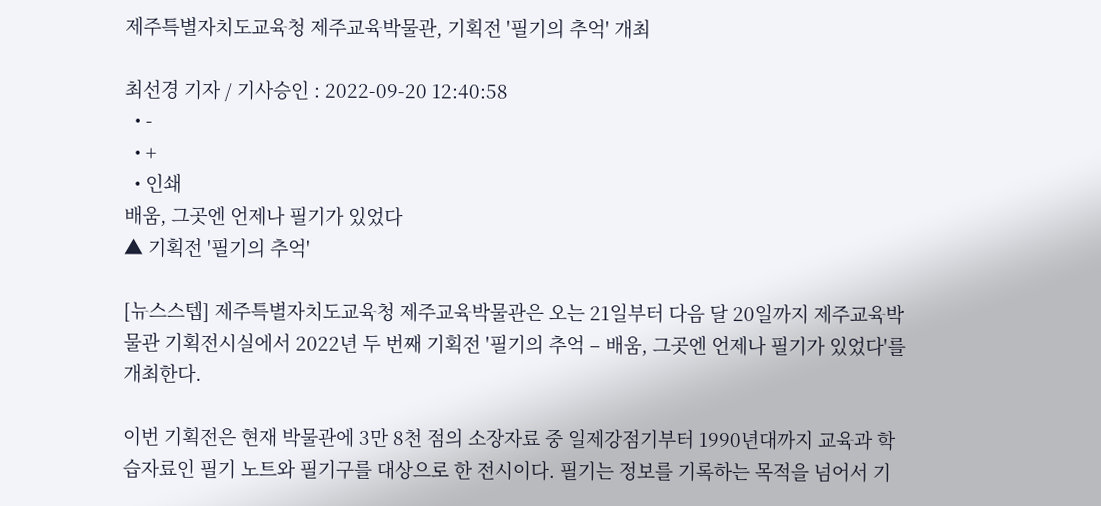제주특별자치도교육청 제주교육박물관, 기획전 '필기의 추억' 개최

최선경 기자 / 기사승인 : 2022-09-20 12:40:58
  • -
  • +
  • 인쇄
배움, 그곳엔 언제나 필기가 있었다
▲ 기획전 '필기의 추억'

[뉴스스텝] 제주특별자치도교육청 제주교육박물관은 오는 21일부터 다음 달 20일까지 제주교육박물관 기획전시실에서 2022년 두 번째 기획전 '필기의 추억 – 배움, 그곳엔 언제나 필기가 있었다'를 개최한다.

이번 기획전은 현재 박물관에 3만 8천 점의 소장자료 중 일제강점기부터 1990년대까지 교육과 학습자료인 필기 노트와 필기구를 대상으로 한 전시이다. 필기는 정보를 기록하는 목적을 넘어서 기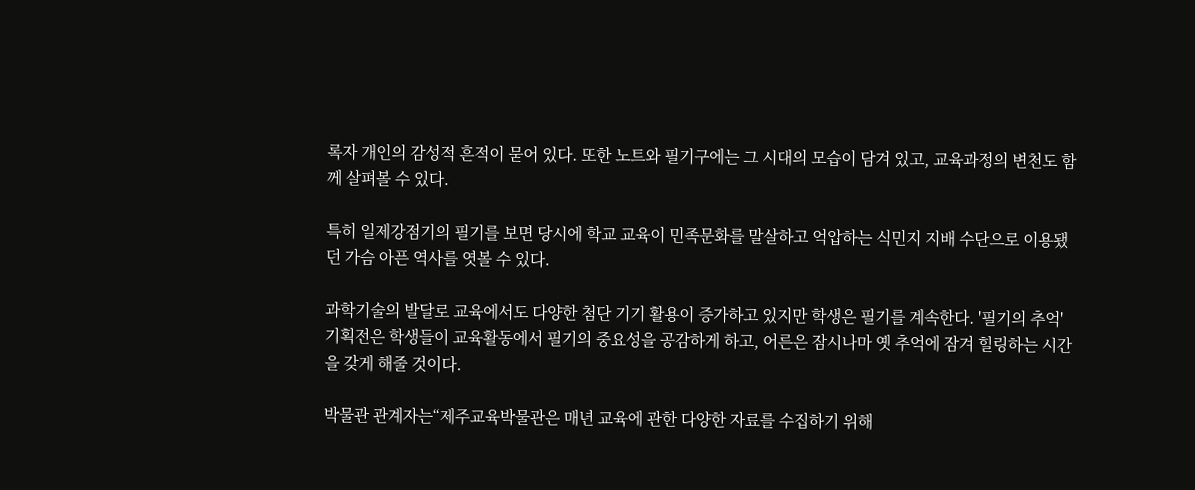록자 개인의 감성적 흔적이 묻어 있다. 또한 노트와 필기구에는 그 시대의 모습이 담겨 있고, 교육과정의 변천도 함께 살펴볼 수 있다.

특히 일제강점기의 필기를 보면 당시에 학교 교육이 민족문화를 말살하고 억압하는 식민지 지배 수단으로 이용됐던 가슴 아픈 역사를 엿볼 수 있다.

과학기술의 발달로 교육에서도 다양한 첨단 기기 활용이 증가하고 있지만 학생은 필기를 계속한다. '필기의 추억' 기획전은 학생들이 교육활동에서 필기의 중요성을 공감하게 하고, 어른은 잠시나마 옛 추억에 잠겨 힐링하는 시간을 갖게 해줄 것이다.

박물관 관계자는“제주교육박물관은 매년 교육에 관한 다양한 자료를 수집하기 위해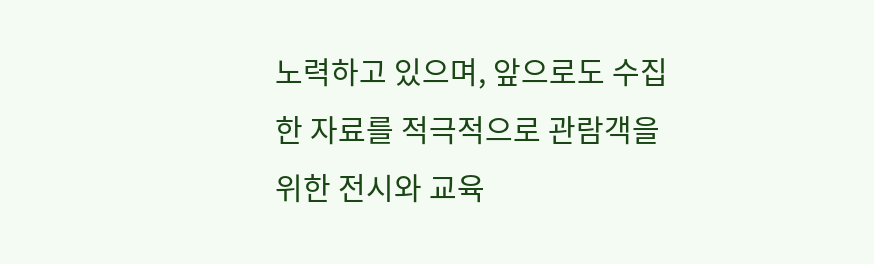노력하고 있으며, 앞으로도 수집한 자료를 적극적으로 관람객을 위한 전시와 교육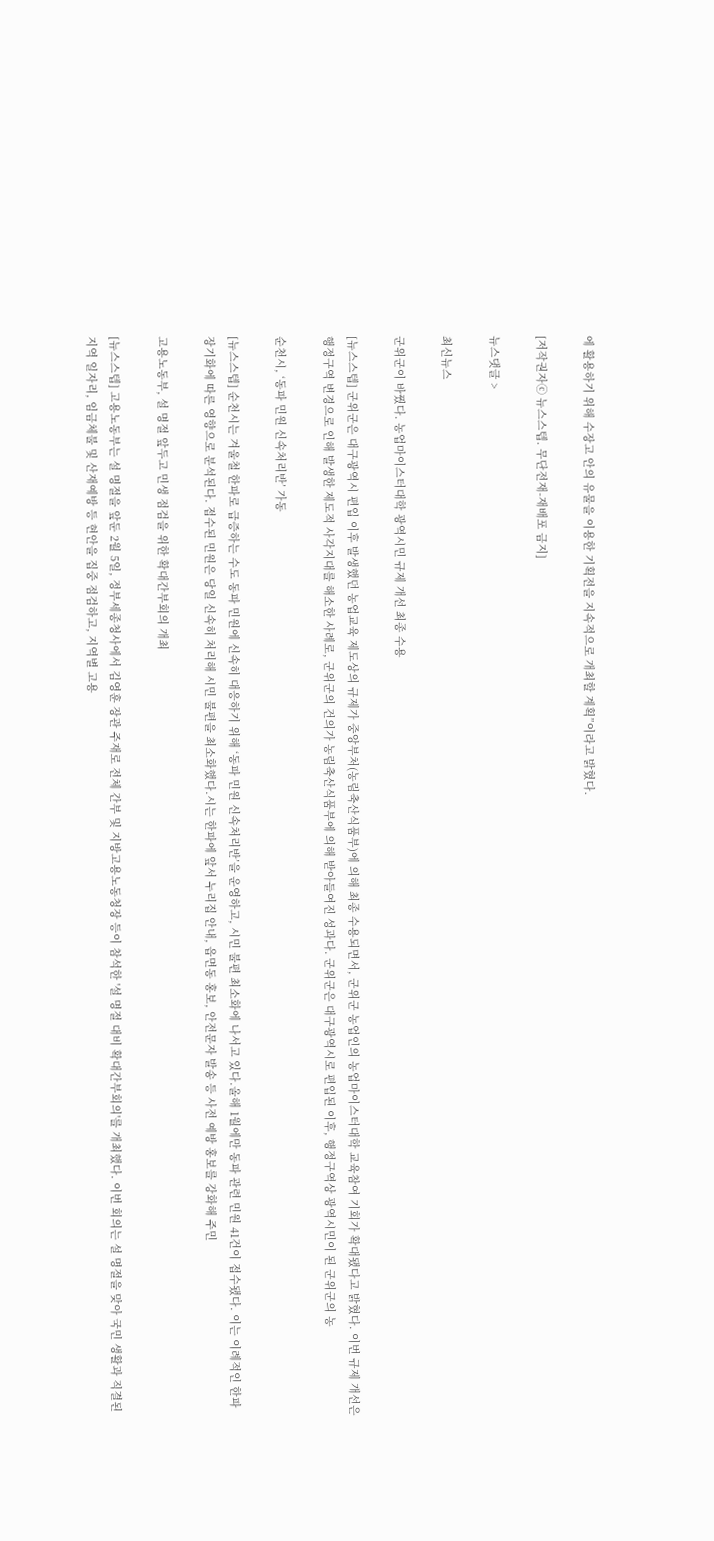에 활용하기 위해 수장고 안의 유물을 이용한 기획전을 지속적으로 개최할 계획”이라고 밝혔다.

[저작권자ⓒ 뉴스스텝. 무단전재-재배포 금지]

뉴스댓글 >

최신뉴스

군위군이 바꿨다. 농업마이스터대학 광역시민 규제 개선 최종 수용

[뉴스스텝] 군위군은 대구광역시 편입 이후 발생했던 농업교육 제도상의 규제가 중앙부처(농림축산식품부)에 의해 최종 수용되면서, 군위군 농업인의 농업마이스터대학 교육참여 기회가 확대됐다고 밝혔다. 이번 규제 개선은 행정구역 변경으로 인해 발생한 제도적 사각지대를 해소한 사례로, 군위군의 건의가 농림축산식품부에 의해 받아들여진 성과다. 군위군은 대구광역시로 편입된 이후, 행정구역상 광역시민이 된 군위군의 농

순천시, ‘동파 민원 신속처리반’ 가동

[뉴스스텝] 순천시는 겨울철 한파로 급증하는 수도 동파 민원에 신속히 대응하기 위해 ‘동파 민원 신속처리반’을 운영하고, 시민 불편 최소화에 나서고 있다.올해 1월에만 동파 관련 민원 41건이 접수됐다. 이는 이례적인 한파 장기화에 따른 영향으로 분석된다. 접수된 민원은 당일 신속히 처리해 시민 불편을 최소화했다.시는 한파에 앞서 누리집 안내, 읍면동 홍보, 안전문자 발송 등 사전 예방 홍보를 강화해 주민

고용노동부, 설 명절 앞두고 민생 점검을 위한 확대간부회의 개최

[뉴스스텝] 고용노동부는 설 명절을 앞둔 2월 5일, 정부세종청사에서 김영훈 장관 주재로 전체 간부 및 지방고용노동청장 등이 참석한 '설 명절 대비 확대간부회의'를 개최했다. 이번 회의는 설 명절을 맞아 국민 생활과 직결된 지역 일자리, 임금체불 및 산재예방 등 현안을 집중 점검하고, 지역별 고용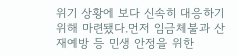위기 상황에 보다 신속히 대응하기 위해 마련됐다.먼저 임금체불과 산재예방 등 민생 안정을 위한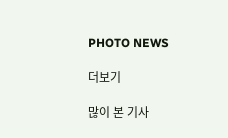PHOTO NEWS

더보기

많이 본 기사